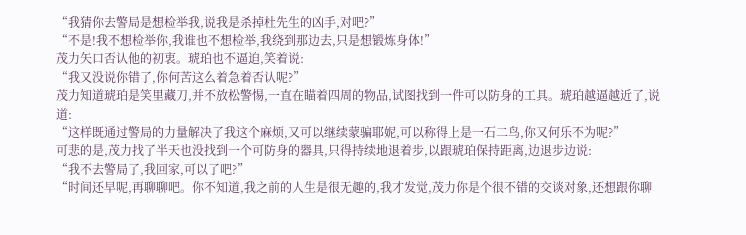“我猜你去警局是想检举我,说我是杀掉杜先生的凶手,对吧?”
“不是!我不想检举你,我谁也不想检举,我绕到那边去,只是想锻炼身体!”
茂力矢口否认他的初衷。琥珀也不逼迫,笑着说:
“我又没说你错了,你何苦这么着急着否认呢?”
茂力知道琥珀是笑里藏刀,并不放松警惕,一直在瞄着四周的物品,试图找到一件可以防身的工具。琥珀越逼越近了,说道:
“这样既通过警局的力量解决了我这个麻烦,又可以继续蒙骗耶妮,可以称得上是一石二鸟,你又何乐不为呢?”
可悲的是,茂力找了半天也没找到一个可防身的器具,只得持续地退着步,以跟琥珀保持距离,边退步边说:
“我不去警局了,我回家,可以了吧?”
“时间还早呢,再聊聊吧。你不知道,我之前的人生是很无趣的,我才发觉,茂力你是个很不错的交谈对象,还想跟你聊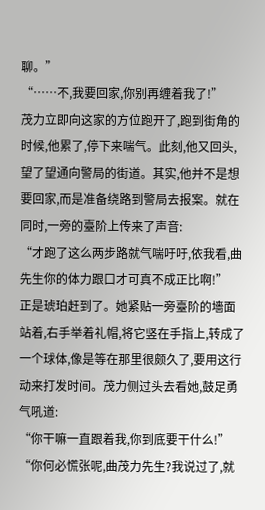聊。”
“……不,我要回家,你别再缠着我了!”
茂力立即向这家的方位跑开了,跑到街角的时候,他累了,停下来喘气。此刻,他又回头,望了望通向警局的街道。其实,他并不是想要回家,而是准备绕路到警局去报案。就在同时,一旁的臺阶上传来了声音:
“才跑了这么两步路就气喘吁吁,依我看,曲先生你的体力跟口才可真不成正比啊!”
正是琥珀赶到了。她紧贴一旁臺阶的墻面站着,右手举着礼帽,将它竖在手指上,转成了一个球体,像是等在那里很颇久了,要用这行动来打发时间。茂力侧过头去看她,鼓足勇气吼道:
“你干嘛一直跟着我,你到底要干什么!”
“你何必慌张呢,曲茂力先生?我说过了,就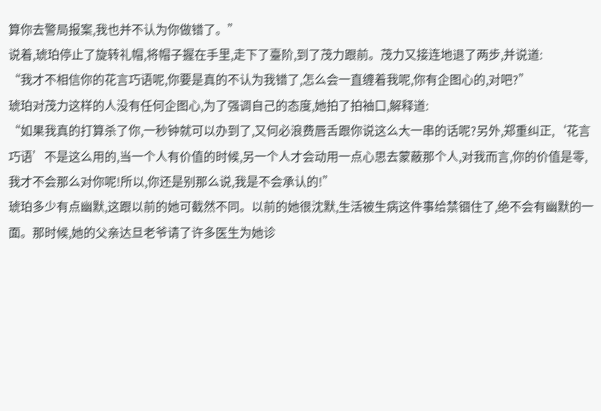算你去警局报案,我也并不认为你做错了。”
说着,琥珀停止了旋转礼帽,将帽子握在手里,走下了臺阶,到了茂力跟前。茂力又接连地退了两步,并说道:
“我才不相信你的花言巧语呢,你要是真的不认为我错了,怎么会一直缠着我呢,你有企图心的,对吧?”
琥珀对茂力这样的人没有任何企图心,为了强调自己的态度,她拍了拍袖口,解释道:
“如果我真的打算杀了你,一秒钟就可以办到了,又何必浪费唇舌跟你说这么大一串的话呢?另外,郑重纠正,‘花言巧语’不是这么用的,当一个人有价值的时候,另一个人才会动用一点心思去蒙蔽那个人,对我而言,你的价值是零,我才不会那么对你呢!所以,你还是别那么说,我是不会承认的!”
琥珀多少有点幽默,这跟以前的她可截然不同。以前的她很沈默,生活被生病这件事给禁锢住了,绝不会有幽默的一面。那时候,她的父亲达旦老爷请了许多医生为她诊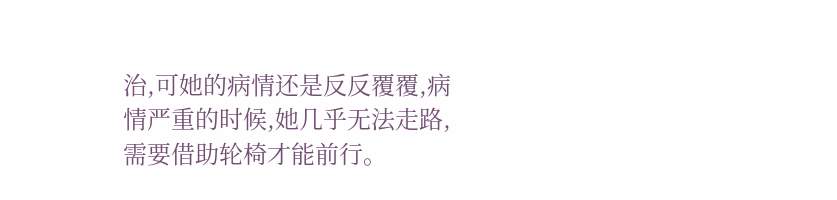治,可她的病情还是反反覆覆,病情严重的时候,她几乎无法走路,需要借助轮椅才能前行。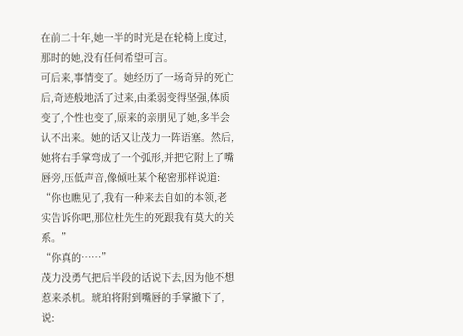在前二十年,她一半的时光是在轮椅上度过,那时的她,没有任何希望可言。
可后来,事情变了。她经历了一场奇异的死亡后,奇迹般地活了过来,由柔弱变得坚强,体质变了,个性也变了,原来的亲朋见了她,多半会认不出来。她的话又让茂力一阵语塞。然后,她将右手掌弯成了一个弧形,并把它附上了嘴唇旁,压低声音,像倾吐某个秘密那样说道:
“你也瞧见了,我有一种来去自如的本领,老实告诉你吧,那位杜先生的死跟我有莫大的关系。”
“你真的……”
茂力没勇气把后半段的话说下去,因为他不想惹来杀机。琥珀将附到嘴唇的手掌撤下了,说: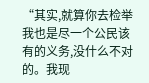“其实,就算你去检举我也是尽一个公民该有的义务,没什么不对的。我现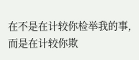在不是在计较你检举我的事,而是在计较你欺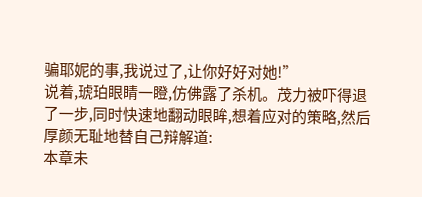骗耶妮的事,我说过了,让你好好对她!”
说着,琥珀眼睛一瞪,仿佛露了杀机。茂力被吓得退了一步,同时快速地翻动眼眸,想着应对的策略,然后厚颜无耻地替自己辩解道:
本章未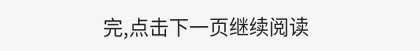完,点击下一页继续阅读